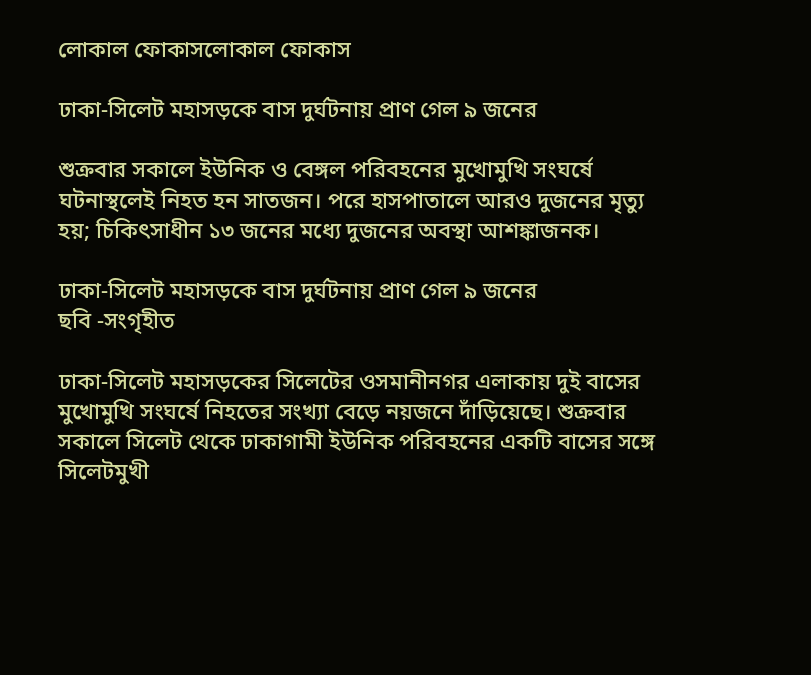লোকাল ফোকাসলোকাল ফোকাস

ঢাকা-সিলেট মহাসড়কে বাস দুর্ঘটনায় প্রাণ গেল ৯ জনের

শুক্রবার সকালে ইউনিক ও বেঙ্গল পরিবহনের মুখোমুখি সংঘর্ষে ঘটনাস্থলেই নিহত হন সাতজন। পরে হাসপাতালে আরও দুজনের মৃত্যু হয়; চিকিৎসাধীন ১৩ জনের মধ্যে দুজনের অবস্থা আশঙ্কাজনক।

ঢাকা-সিলেট মহাসড়কে বাস দুর্ঘটনায় প্রাণ গেল ৯ জনের
ছবি -সংগৃহীত

ঢাকা-সিলেট মহাসড়কের সিলেটের ওসমানীনগর এলাকায় দুই বাসের মুখোমুখি সংঘর্ষে নিহতের সংখ্যা বেড়ে নয়জনে দাঁড়িয়েছে। শুক্রবার সকালে সিলেট থেকে ঢাকাগামী ইউনিক পরিবহনের একটি বাসের সঙ্গে সিলেটমুখী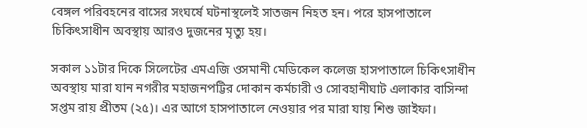বেঙ্গল পরিবহনের বাসের সংঘর্ষে ঘটনাস্থলেই সাতজন নিহত হন। পরে হাসপাতালে চিকিৎসাধীন অবস্থায় আরও দুজনের মৃত্যু হয়।

সকাল ১১টার দিকে সিলেটের এমএজি ওসমানী মেডিকেল কলেজ হাসপাতালে চিকিৎসাধীন অবস্থায় মারা যান নগরীর মহাজনপট্টির দোকান কর্মচারী ও সোবহানীঘাট এলাকার বাসিন্দা সপ্তম রায় প্রীতম (২৫)। এর আগে হাসপাতালে নেওয়ার পর মারা যায় শিশু জাইফা।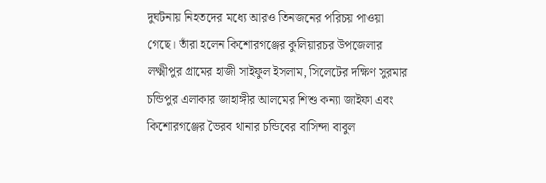দুর্ঘটনায় নিহতদের মধ্যে আরও তিনজনের পরিচয় পাওয়া গেছে। তাঁরা হলেন কিশোরগঞ্জের কুলিয়ারচর উপজেলার লক্ষ্মীপুর গ্রামের হাজী সাইফুল ইসলাম, সিলেটের দক্ষিণ সুরমার চন্ডিপুর এলাকার জাহাঙ্গীর আলমের শিশু কন্যা জাইফা এবং কিশোরগঞ্জের ভৈরব থানার চন্ডিবের বাসিন্দা বাবুল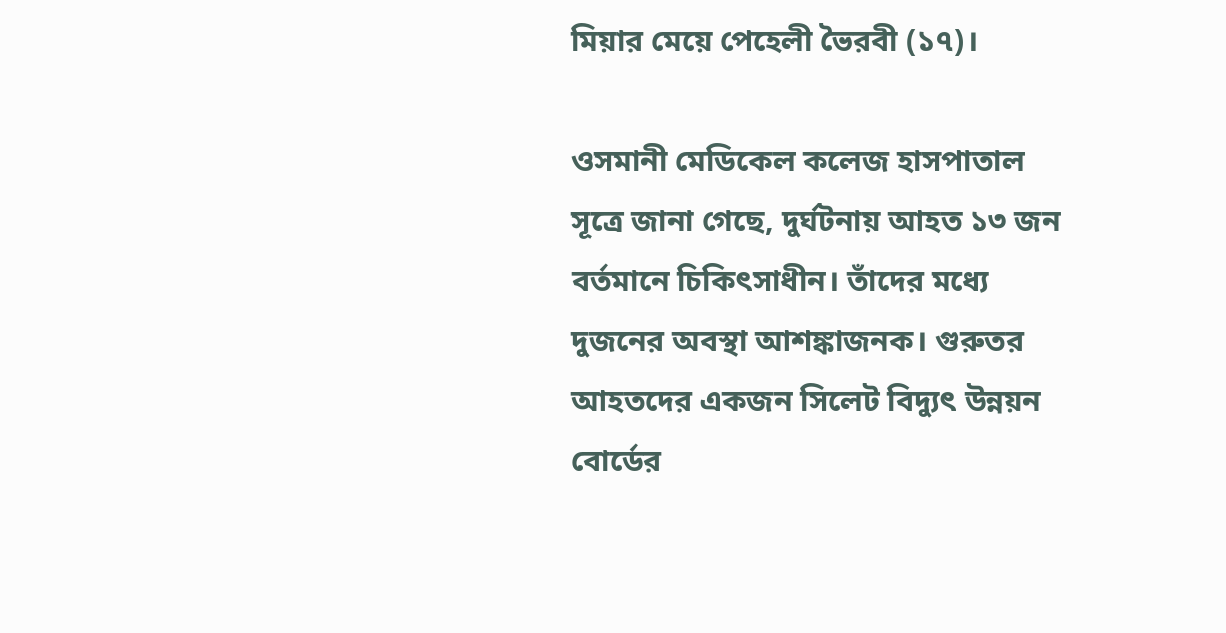মিয়ার মেয়ে পেহেলী ভৈরবী (১৭)।

ওসমানী মেডিকেল কলেজ হাসপাতাল সূত্রে জানা গেছে, দুর্ঘটনায় আহত ১৩ জন বর্তমানে চিকিৎসাধীন। তাঁদের মধ্যে দুজনের অবস্থা আশঙ্কাজনক। গুরুতর আহতদের একজন সিলেট বিদ্যুৎ উন্নয়ন বোর্ডের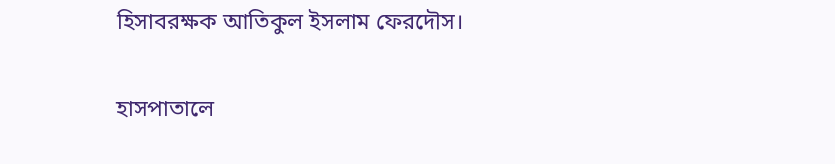হিসাবরক্ষক আতিকুল ইসলাম ফেরদৌস।

হাসপাতালে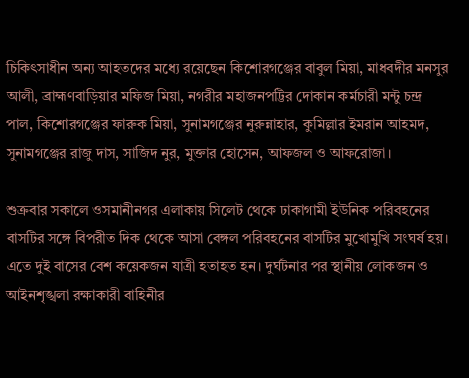চিকিৎসাধীন অন্য আহতদের মধ্যে রয়েছেন কিশোরগঞ্জের বাবুল মিয়া, মাধবদীর মনসুর আলী, ব্রাহ্মণবাড়িয়ার মফিজ মিয়া, নগরীর মহাজনপট্টির দোকান কর্মচারী মন্টু চন্দ্র পাল, কিশোরগঞ্জের ফারুক মিয়া, সুনামগঞ্জের নুরুন্নাহার, কুমিল্লার ইমরান আহমদ, সুনামগঞ্জের রাজু দাস, সাজিদ নুর, মুক্তার হোসেন, আফজল ও আফরোজা।

শুক্রবার সকালে ওসমানীনগর এলাকায় সিলেট থেকে ঢাকাগামী ইউনিক পরিবহনের বাসটির সঙ্গে বিপরীত দিক থেকে আসা বেঙ্গল পরিবহনের বাসটির মুখোমুখি সংঘর্ষ হয়। এতে দুই বাসের বেশ কয়েকজন যাত্রী হতাহত হন। দুর্ঘটনার পর স্থানীয় লোকজন ও আইনশৃঙ্খলা রক্ষাকারী বাহিনীর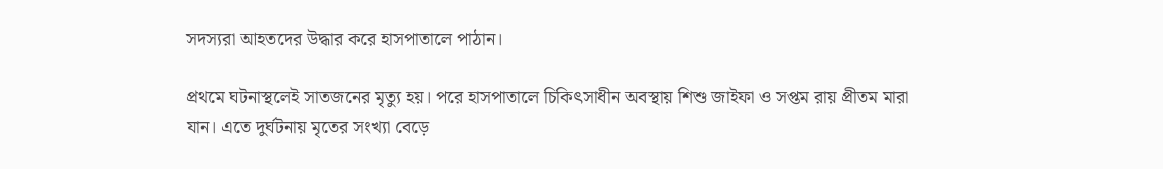সদস্যরা আহতদের উদ্ধার করে হাসপাতালে পাঠান।

প্রথমে ঘটনাস্থলেই সাতজনের মৃত্যু হয়। পরে হাসপাতালে চিকিৎসাধীন অবস্থায় শিশু জাইফা ও সপ্তম রায় প্রীতম মারা যান। এতে দুর্ঘটনায় মৃতের সংখ্যা বেড়ে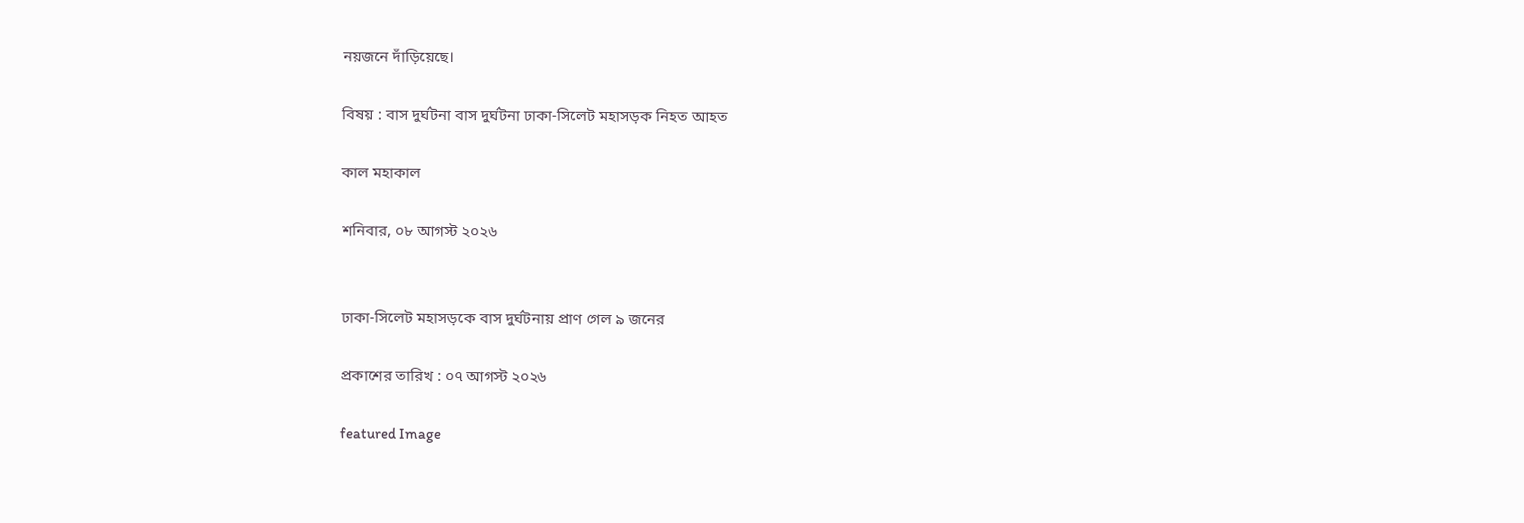নয়জনে দাঁড়িয়েছে।

বিষয় : বাস দুর্ঘটনা বাস দুর্ঘটনা ঢাকা-সিলেট মহাসড়ক নিহত আহত

কাল মহাকাল

শনিবার, ০৮ আগস্ট ২০২৬


ঢাকা-সিলেট মহাসড়কে বাস দুর্ঘটনায় প্রাণ গেল ৯ জনের

প্রকাশের তারিখ : ০৭ আগস্ট ২০২৬

featured Image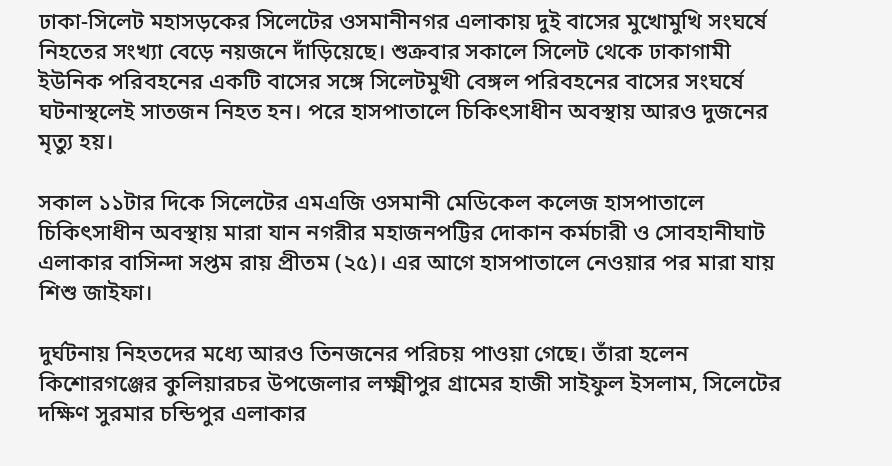ঢাকা-সিলেট মহাসড়কের সিলেটের ওসমানীনগর এলাকায় দুই বাসের মুখোমুখি সংঘর্ষে নিহতের সংখ্যা বেড়ে নয়জনে দাঁড়িয়েছে। শুক্রবার সকালে সিলেট থেকে ঢাকাগামী ইউনিক পরিবহনের একটি বাসের সঙ্গে সিলেটমুখী বেঙ্গল পরিবহনের বাসের সংঘর্ষে ঘটনাস্থলেই সাতজন নিহত হন। পরে হাসপাতালে চিকিৎসাধীন অবস্থায় আরও দুজনের মৃত্যু হয়।

সকাল ১১টার দিকে সিলেটের এমএজি ওসমানী মেডিকেল কলেজ হাসপাতালে চিকিৎসাধীন অবস্থায় মারা যান নগরীর মহাজনপট্টির দোকান কর্মচারী ও সোবহানীঘাট এলাকার বাসিন্দা সপ্তম রায় প্রীতম (২৫)। এর আগে হাসপাতালে নেওয়ার পর মারা যায় শিশু জাইফা।

দুর্ঘটনায় নিহতদের মধ্যে আরও তিনজনের পরিচয় পাওয়া গেছে। তাঁরা হলেন কিশোরগঞ্জের কুলিয়ারচর উপজেলার লক্ষ্মীপুর গ্রামের হাজী সাইফুল ইসলাম, সিলেটের দক্ষিণ সুরমার চন্ডিপুর এলাকার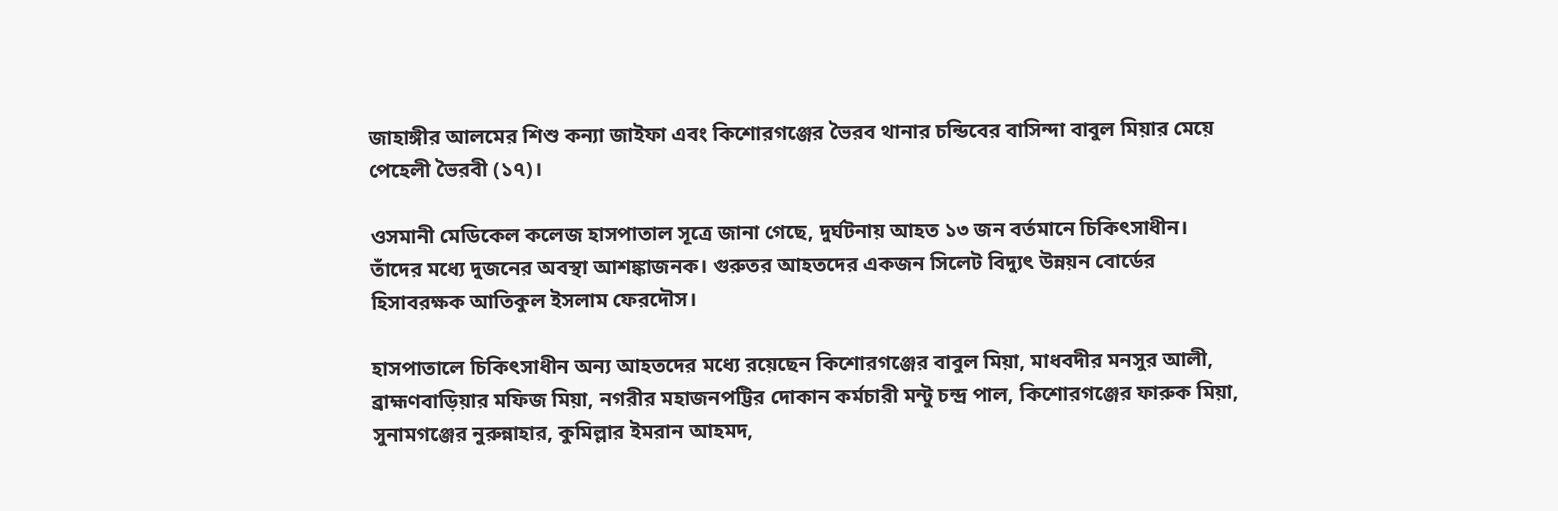জাহাঙ্গীর আলমের শিশু কন্যা জাইফা এবং কিশোরগঞ্জের ভৈরব থানার চন্ডিবের বাসিন্দা বাবুল মিয়ার মেয়ে পেহেলী ভৈরবী (১৭)।

ওসমানী মেডিকেল কলেজ হাসপাতাল সূত্রে জানা গেছে, দুর্ঘটনায় আহত ১৩ জন বর্তমানে চিকিৎসাধীন। তাঁদের মধ্যে দুজনের অবস্থা আশঙ্কাজনক। গুরুতর আহতদের একজন সিলেট বিদ্যুৎ উন্নয়ন বোর্ডের হিসাবরক্ষক আতিকুল ইসলাম ফেরদৌস।

হাসপাতালে চিকিৎসাধীন অন্য আহতদের মধ্যে রয়েছেন কিশোরগঞ্জের বাবুল মিয়া, মাধবদীর মনসুর আলী, ব্রাহ্মণবাড়িয়ার মফিজ মিয়া, নগরীর মহাজনপট্টির দোকান কর্মচারী মন্টু চন্দ্র পাল, কিশোরগঞ্জের ফারুক মিয়া, সুনামগঞ্জের নুরুন্নাহার, কুমিল্লার ইমরান আহমদ,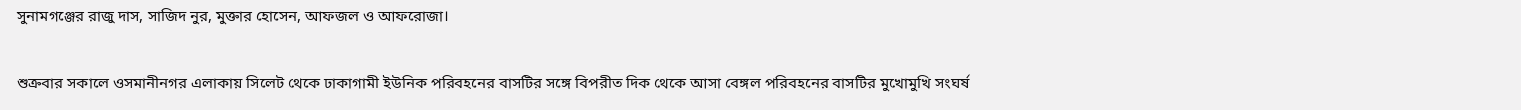সুনামগঞ্জের রাজু দাস, সাজিদ নুর, মুক্তার হোসেন, আফজল ও আফরোজা।

শুক্রবার সকালে ওসমানীনগর এলাকায় সিলেট থেকে ঢাকাগামী ইউনিক পরিবহনের বাসটির সঙ্গে বিপরীত দিক থেকে আসা বেঙ্গল পরিবহনের বাসটির মুখোমুখি সংঘর্ষ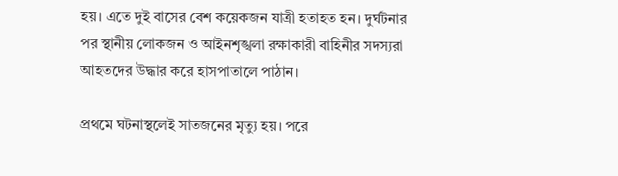হয়। এতে দুই বাসের বেশ কয়েকজন যাত্রী হতাহত হন। দুর্ঘটনার পর স্থানীয় লোকজন ও আইনশৃঙ্খলা রক্ষাকারী বাহিনীর সদস্যরা আহতদের উদ্ধার করে হাসপাতালে পাঠান।

প্রথমে ঘটনাস্থলেই সাতজনের মৃত্যু হয়। পরে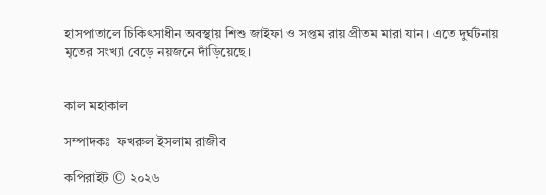হাসপাতালে চিকিৎসাধীন অবস্থায় শিশু জাইফা ও সপ্তম রায় প্রীতম মারা যান। এতে দুর্ঘটনায় মৃতের সংখ্যা বেড়ে নয়জনে দাঁড়িয়েছে।


কাল মহাকাল

সম্পাদকঃ  ফখরুল ইসলাম রাজীব

কপিরাইট © ২০২৬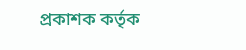প্রকাশক কর্তৃক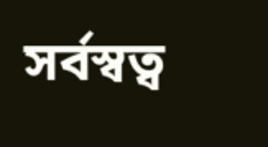সর্বস্বত্ব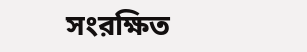সংরক্ষিত